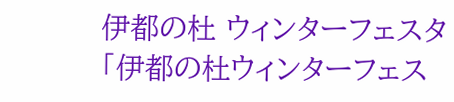伊都の杜 ウィンターフェスタ
「伊都の杜ウィンターフェス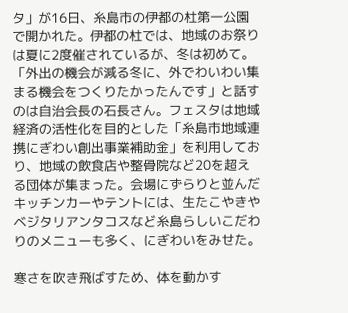タ」が16日、糸島市の伊都の杜第一公園で開かれた。伊都の杜では、地域のお祭りは夏に2度催されているが、冬は初めて。「外出の機会が減る冬に、外でわいわい集まる機会をつくりたかったんです」と話すのは自治会長の石長さん。フェスタは地域経済の活性化を目的とした「糸島市地域連携にぎわい創出事業補助金」を利用しており、地域の飲食店や整骨院など20を超える団体が集まった。会場にずらりと並んだキッチンカーやテントには、生たこやきやベジタリアンタコスなど糸島らしいこだわりのメニューも多く、にぎわいをみせた。

寒さを吹き飛ばすため、体を動かす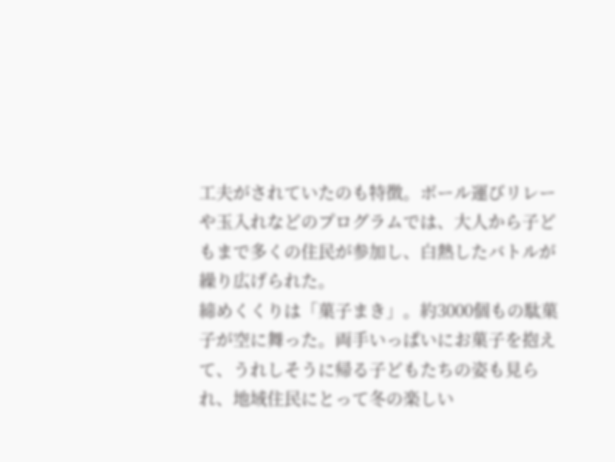工夫がされていたのも特徴。ボール運びリレーや玉入れなどのプログラムでは、大人から子どもまで多くの住民が参加し、白熱したバトルが繰り広げられた。
締めくくりは「菓子まき」。約3000個もの駄菓子が空に舞った。両手いっぱいにお菓子を抱えて、うれしそうに帰る子どもたちの姿も見られ、地域住民にとって冬の楽しい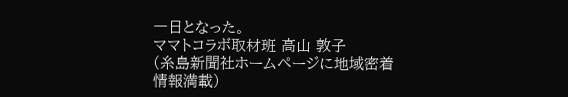一日となった。
ママトコラボ取材班 高山 敦子
(糸島新聞社ホームページに地域密着情報満載)